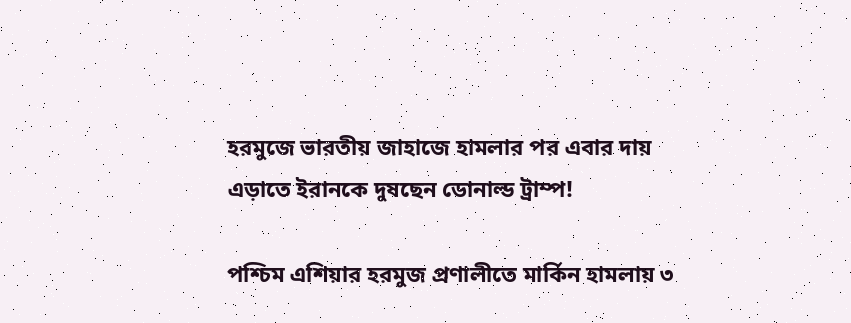হরমুজে ভারতীয় জাহাজে হামলার পর এবার দায় এড়াতে ইরানকে দুষছেন ডোনাল্ড ট্রাম্প!

পশ্চিম এশিয়ার হরমুজ প্রণালীতে মার্কিন হামলায় ৩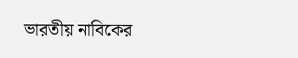ভারতীয় নাবিকের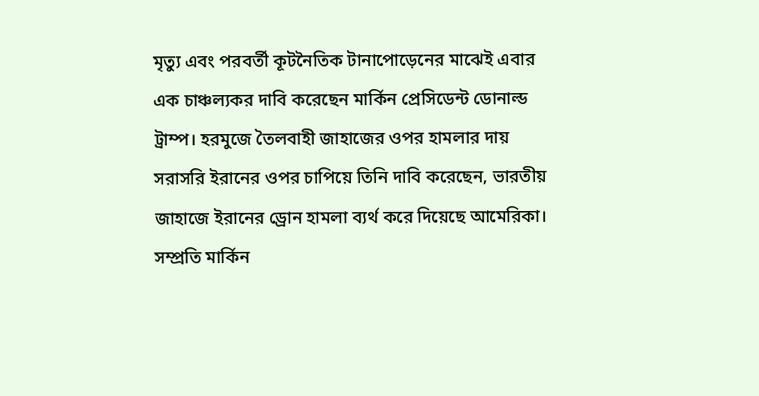মৃত্যু এবং পরবর্তী কূটনৈতিক টানাপোড়েনের মাঝেই এবার এক চাঞ্চল্যকর দাবি করেছেন মার্কিন প্রেসিডেন্ট ডোনাল্ড ট্রাম্প। হরমুজে তৈলবাহী জাহাজের ওপর হামলার দায় সরাসরি ইরানের ওপর চাপিয়ে তিনি দাবি করেছেন, ভারতীয় জাহাজে ইরানের ড্রোন হামলা ব্যর্থ করে দিয়েছে আমেরিকা।
সম্প্রতি মার্কিন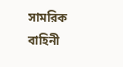সামরিক বাহিনী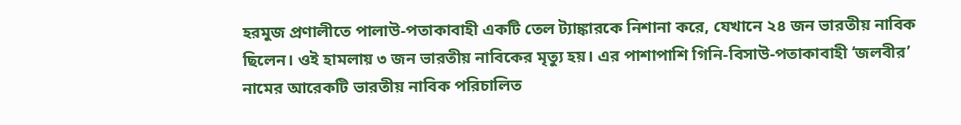হরমুজ প্রণালীতে পালাউ-পতাকাবাহী একটি তেল ট্যাঙ্কারকে নিশানা করে, যেখানে ২৪ জন ভারতীয় নাবিক ছিলেন। ওই হামলায় ৩ জন ভারতীয় নাবিকের মৃত্যু হয়। এর পাশাপাশি গিনি-বিসাউ-পতাকাবাহী ‘জলবীর’ নামের আরেকটি ভারতীয় নাবিক পরিচালিত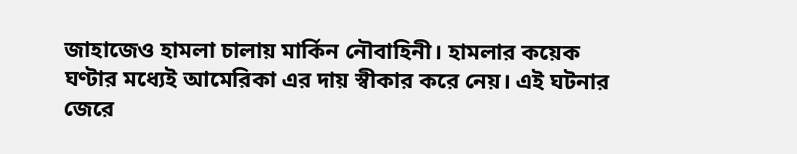জাহাজেও হামলা চালায় মার্কিন নৌবাহিনী। হামলার কয়েক ঘণ্টার মধ্যেই আমেরিকা এর দায় স্বীকার করে নেয়। এই ঘটনার জেরে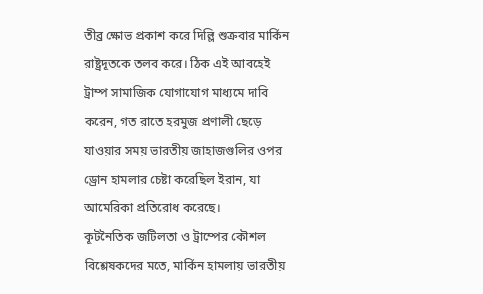তীব্র ক্ষোভ প্রকাশ করে দিল্লি শুক্রবার মার্কিন রাষ্ট্রদূতকে তলব করে। ঠিক এই আবহেই ট্রাম্প সামাজিক যোগাযোগ মাধ্যমে দাবি করেন, গত রাতে হরমুজ প্রণালী ছেড়ে যাওয়ার সময় ভারতীয় জাহাজগুলির ওপর ড্রোন হামলার চেষ্টা করেছিল ইরান, যা আমেরিকা প্রতিরোধ করেছে।
কূটনৈতিক জটিলতা ও ট্রাম্পের কৌশল
বিশ্লেষকদের মতে, মার্কিন হামলায় ভারতীয়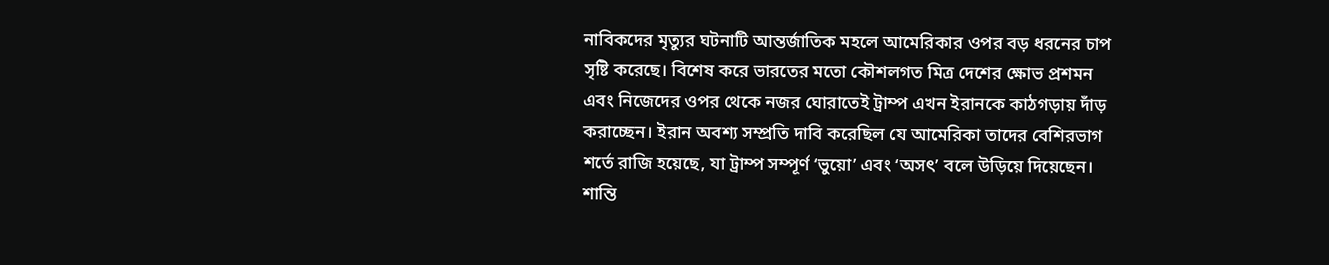নাবিকদের মৃত্যুর ঘটনাটি আন্তর্জাতিক মহলে আমেরিকার ওপর বড় ধরনের চাপ সৃষ্টি করেছে। বিশেষ করে ভারতের মতো কৌশলগত মিত্র দেশের ক্ষোভ প্রশমন এবং নিজেদের ওপর থেকে নজর ঘোরাতেই ট্রাম্প এখন ইরানকে কাঠগড়ায় দাঁড় করাচ্ছেন। ইরান অবশ্য সম্প্রতি দাবি করেছিল যে আমেরিকা তাদের বেশিরভাগ শর্তে রাজি হয়েছে, যা ট্রাম্প সম্পূর্ণ ‘ভুয়ো’ এবং ‘অসৎ’ বলে উড়িয়ে দিয়েছেন। শান্তি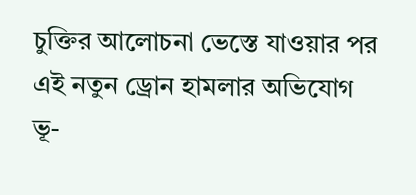চুক্তির আলোচনা ভেস্তে যাওয়ার পর এই নতুন ড্রোন হামলার অভিযোগ ভূ-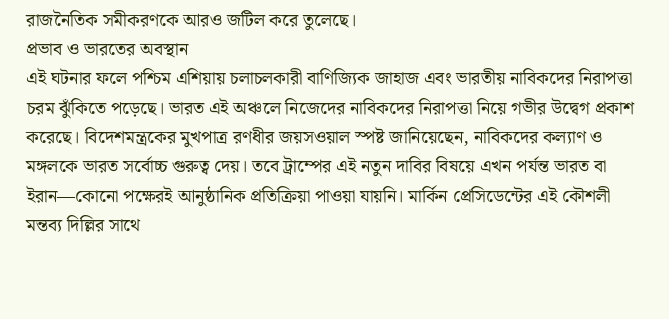রাজনৈতিক সমীকরণকে আরও জটিল করে তুলেছে।
প্রভাব ও ভারতের অবস্থান
এই ঘটনার ফলে পশ্চিম এশিয়ায় চলাচলকারী বাণিজ্যিক জাহাজ এবং ভারতীয় নাবিকদের নিরাপত্তা চরম ঝুঁকিতে পড়েছে। ভারত এই অঞ্চলে নিজেদের নাবিকদের নিরাপত্তা নিয়ে গভীর উদ্বেগ প্রকাশ করেছে। বিদেশমন্ত্রকের মুখপাত্র রণধীর জয়সওয়াল স্পষ্ট জানিয়েছেন, নাবিকদের কল্যাণ ও মঙ্গলকে ভারত সর্বোচ্চ গুরুত্ব দেয়। তবে ট্রাম্পের এই নতুন দাবির বিষয়ে এখন পর্যন্ত ভারত বা ইরান—কোনো পক্ষেরই আনুষ্ঠানিক প্রতিক্রিয়া পাওয়া যায়নি। মার্কিন প্রেসিডেন্টের এই কৌশলী মন্তব্য দিল্লির সাথে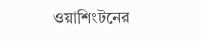ওয়াশিংটনের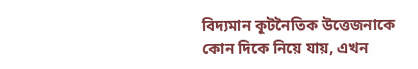বিদ্যমান কূটনৈতিক উত্তেজনাকে কোন দিকে নিয়ে যায়, এখন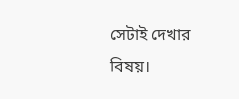সেটাই দেখার বিষয়।